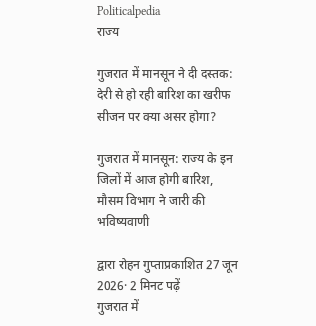Politicalpedia
राज्य

गुजरात में मानसून ने दी दस्तक: देरी से हो रही बारिश का खरीफ सीजन पर क्या असर होगा?

गुजरात में मानसून: राज्य के इन जिलों में आज होगी बारिश, मौसम विभाग ने जारी की भविष्यवाणी

द्वारा रोहन गुप्ताप्रकाशित 27 जून 2026· 2 मिनट पढ़ें
गुजरात में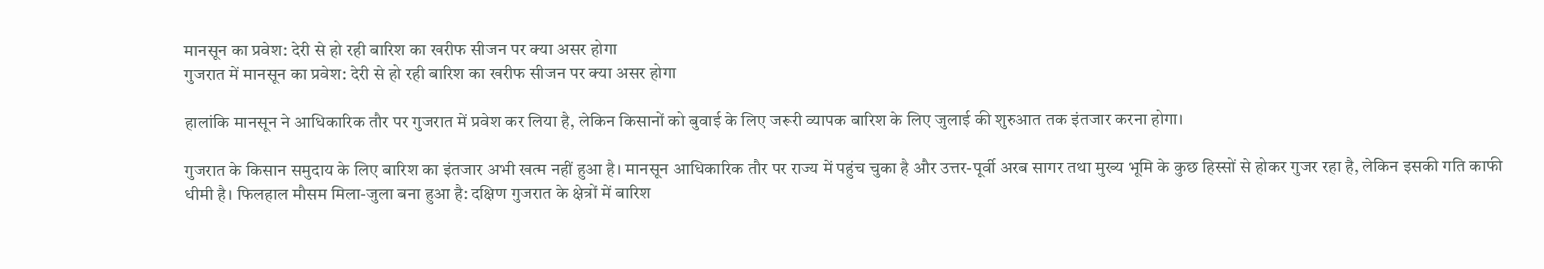मानसून का प्रवेश: देरी से हो रही बारिश का खरीफ सीजन पर क्या असर होगा
गुजरात में मानसून का प्रवेश: देरी से हो रही बारिश का खरीफ सीजन पर क्या असर होगा

हालांकि मानसून ने आधिकारिक तौर पर गुजरात में प्रवेश कर लिया है, लेकिन किसानों को बुवाई के लिए जरूरी व्यापक बारिश के लिए जुलाई की शुरुआत तक इंतजार करना होगा।

गुजरात के किसान समुदाय के लिए बारिश का इंतजार अभी खत्म नहीं हुआ है। मानसून आधिकारिक तौर पर राज्य में पहुंच चुका है और उत्तर-पूर्वी अरब सागर तथा मुख्य भूमि के कुछ हिस्सों से होकर गुजर रहा है, लेकिन इसकी गति काफी धीमी है। फिलहाल मौसम मिला-जुला बना हुआ है: दक्षिण गुजरात के क्षेत्रों में बारिश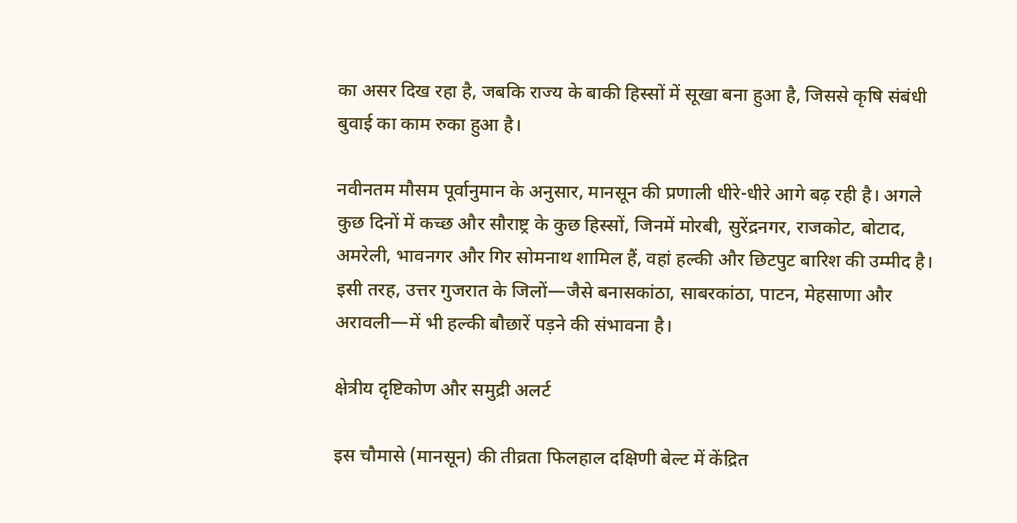का असर दिख रहा है, जबकि राज्य के बाकी हिस्सों में सूखा बना हुआ है, जिससे कृषि संबंधी बुवाई का काम रुका हुआ है।

नवीनतम मौसम पूर्वानुमान के अनुसार, मानसून की प्रणाली धीरे-धीरे आगे बढ़ रही है। अगले कुछ दिनों में कच्छ और सौराष्ट्र के कुछ हिस्सों, जिनमें मोरबी, सुरेंद्रनगर, राजकोट, बोटाद, अमरेली, भावनगर और गिर सोमनाथ शामिल हैं, वहां हल्की और छिटपुट बारिश की उम्मीद है। इसी तरह, उत्तर गुजरात के जिलों—जैसे बनासकांठा, साबरकांठा, पाटन, मेहसाणा और अरावली—में भी हल्की बौछारें पड़ने की संभावना है।

क्षेत्रीय दृष्टिकोण और समुद्री अलर्ट

इस चौमासे (मानसून) की तीव्रता फिलहाल दक्षिणी बेल्ट में केंद्रित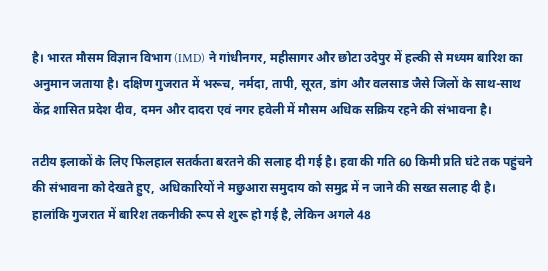है। भारत मौसम विज्ञान विभाग (IMD) ने गांधीनगर, महीसागर और छोटा उदेपुर में हल्की से मध्यम बारिश का अनुमान जताया है। दक्षिण गुजरात में भरूच, नर्मदा, तापी, सूरत, डांग और वलसाड जैसे जिलों के साथ-साथ केंद्र शासित प्रदेश दीव, दमन और दादरा एवं नगर हवेली में मौसम अधिक सक्रिय रहने की संभावना है।

तटीय इलाकों के लिए फिलहाल सतर्कता बरतने की सलाह दी गई है। हवा की गति 60 किमी प्रति घंटे तक पहुंचने की संभावना को देखते हुए, अधिकारियों ने मछुआरा समुदाय को समुद्र में न जाने की सख्त सलाह दी है। हालांकि गुजरात में बारिश तकनीकी रूप से शुरू हो गई है, लेकिन अगले 48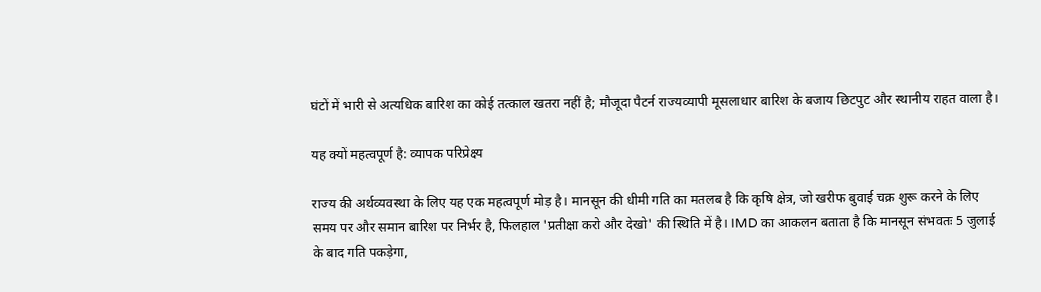घंटों में भारी से अत्यधिक बारिश का कोई तत्काल खतरा नहीं है; मौजूदा पैटर्न राज्यव्यापी मूसलाधार बारिश के बजाय छिटपुट और स्थानीय राहत वाला है।

यह क्यों महत्वपूर्ण है: व्यापक परिप्रेक्ष्य

राज्य की अर्थव्यवस्था के लिए यह एक महत्वपूर्ण मोड़ है। मानसून की धीमी गति का मतलब है कि कृषि क्षेत्र, जो खरीफ बुवाई चक्र शुरू करने के लिए समय पर और समान बारिश पर निर्भर है, फिलहाल 'प्रतीक्षा करो और देखो' की स्थिति में है। IMD का आकलन बताता है कि मानसून संभवतः 5 जुलाई के बाद गति पकड़ेगा,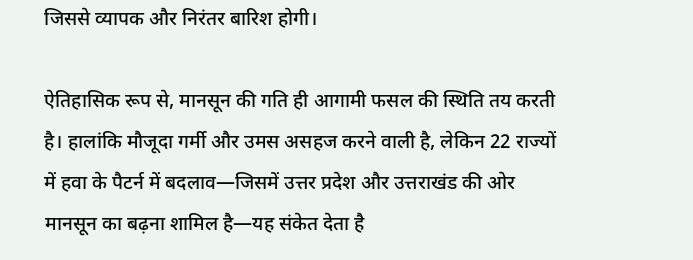जिससे व्यापक और निरंतर बारिश होगी।

ऐतिहासिक रूप से, मानसून की गति ही आगामी फसल की स्थिति तय करती है। हालांकि मौजूदा गर्मी और उमस असहज करने वाली है, लेकिन 22 राज्यों में हवा के पैटर्न में बदलाव—जिसमें उत्तर प्रदेश और उत्तराखंड की ओर मानसून का बढ़ना शामिल है—यह संकेत देता है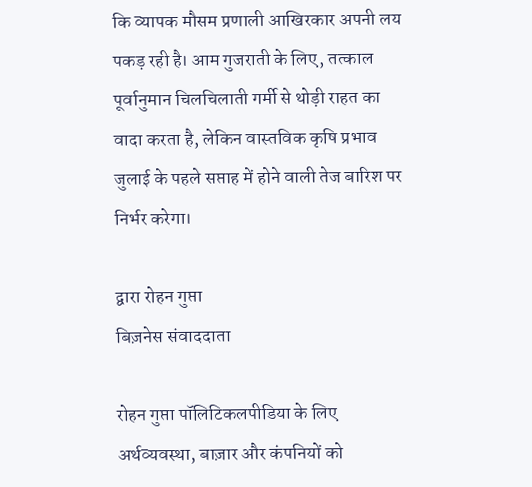कि व्यापक मौसम प्रणाली आखिरकार अपनी लय पकड़ रही है। आम गुजराती के लिए, तत्काल पूर्वानुमान चिलचिलाती गर्मी से थोड़ी राहत का वादा करता है, लेकिन वास्तविक कृषि प्रभाव जुलाई के पहले सप्ताह में होने वाली तेज बारिश पर निर्भर करेगा।

द्वारा रोहन गुप्ता
बिज़नेस संवाददाता

रोहन गुप्ता पॉलिटिकलपीडिया के लिए अर्थव्यवस्था, बाज़ार और कंपनियों को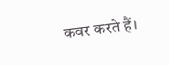कवर करते हैं।